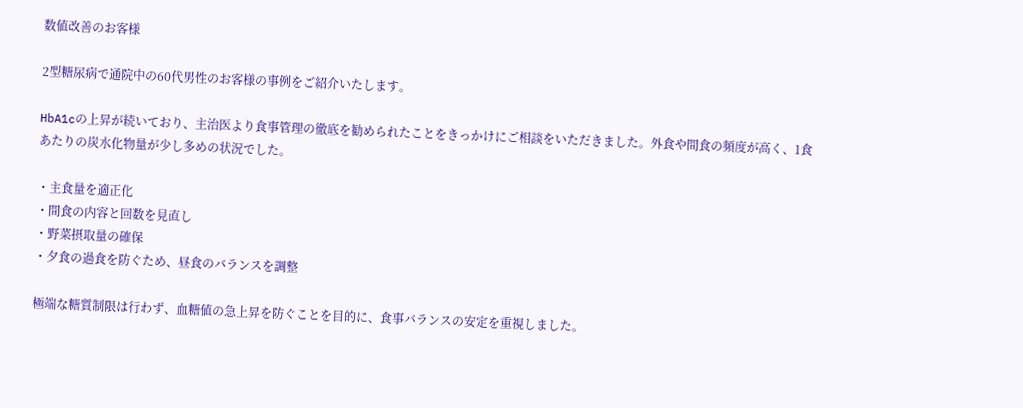数値改善のお客様

2型糖尿病で通院中の60代男性のお客様の事例をご紹介いたします。

HbA1cの上昇が続いており、主治医より食事管理の徹底を勧められたことをきっかけにご相談をいただきました。外食や間食の頻度が高く、1食あたりの炭水化物量が少し多めの状況でした。

・主食量を適正化
・間食の内容と回数を見直し
・野菜摂取量の確保
・夕食の過食を防ぐため、昼食のバランスを調整

極端な糖質制限は行わず、血糖値の急上昇を防ぐことを目的に、食事バランスの安定を重視しました。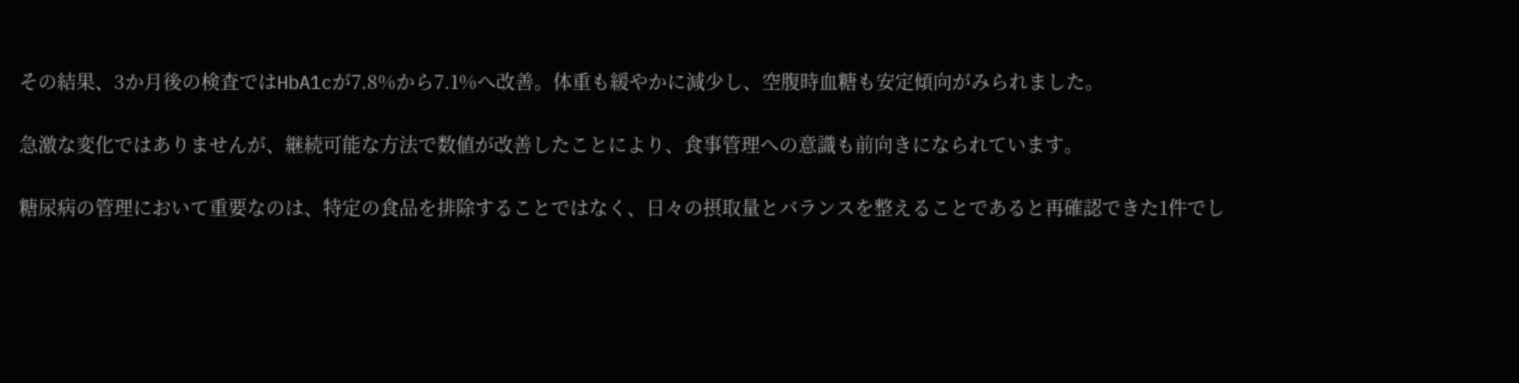その結果、3か月後の検査ではHbA1cが7.8%から7.1%へ改善。体重も緩やかに減少し、空腹時血糖も安定傾向がみられました。

急激な変化ではありませんが、継続可能な方法で数値が改善したことにより、食事管理への意識も前向きになられています。

糖尿病の管理において重要なのは、特定の食品を排除することではなく、日々の摂取量とバランスを整えることであると再確認できた1件でし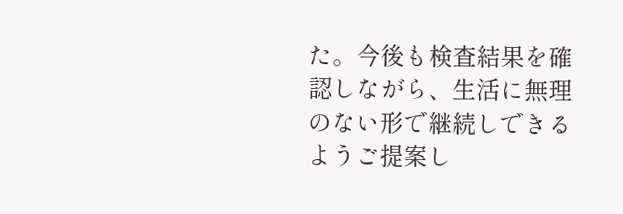た。今後も検査結果を確認しながら、生活に無理のない形で継続しできるようご提案し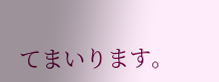てまいります。